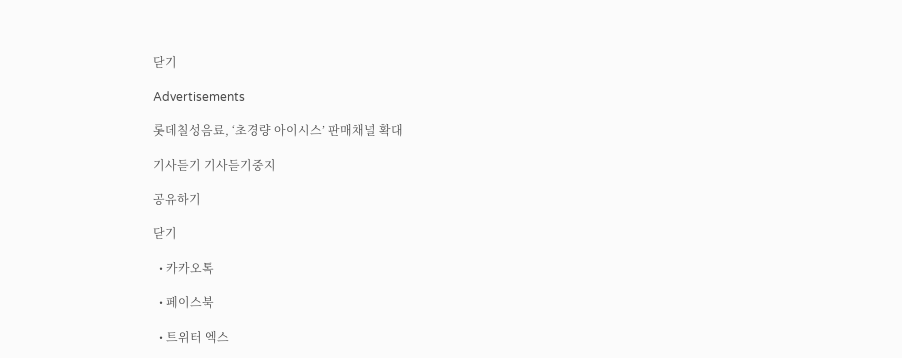닫기

Advertisements

롯데칠성음료, ‘초경량 아이시스’ 판매채널 확대

기사듣기 기사듣기중지

공유하기

닫기

  • 카카오톡

  • 페이스북

  • 트위터 엑스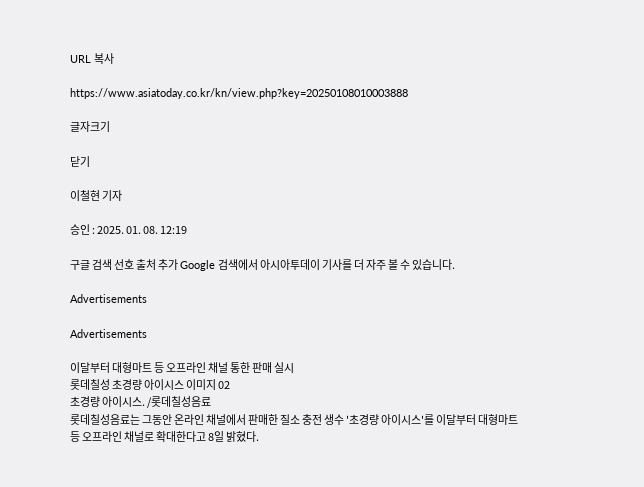URL 복사

https://www.asiatoday.co.kr/kn/view.php?key=20250108010003888

글자크기

닫기

이철현 기자

승인 : 2025. 01. 08. 12:19

구글 검색 선호 출처 추가 Google 검색에서 아시아투데이 기사를 더 자주 볼 수 있습니다.

Advertisements

Advertisements

이달부터 대형마트 등 오프라인 채널 통한 판매 실시
롯데칠성 초경량 아이시스 이미지 02
초경량 아이시스. /롯데칠성음료
롯데칠성음료는 그동안 온라인 채널에서 판매한 질소 충전 생수 '초경량 아이시스'를 이달부터 대형마트 등 오프라인 채널로 확대한다고 8일 밝혔다.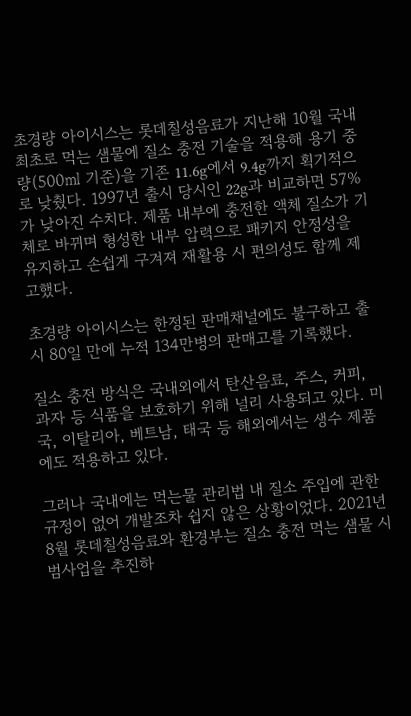초경량 아이시스는 롯데칠성음료가 지난해 10월 국내 최초로 먹는 샘물에 질소 충전 기술을 적용해 용기 중량(500㎖ 기준)을 기존 11.6g에서 9.4g까지 획기적으로 낮췄다. 1997년 출시 당시인 22g과 비교하면 57%가 낮아진 수치다. 제품 내부에 충전한 액체 질소가 기체로 바뀌며 형성한 내부 압력으로 패키지 안정성을 유지하고 손쉽게 구겨져 재활용 시 편의성도 함께 제고했다.

초경량 아이시스는 한정된 판매채널에도 불구하고 출시 80일 만에 누적 134만병의 판매고를 기록했다.

질소 충전 방식은 국내외에서 탄산음료, 주스, 커피, 과자 등 식품을 보호하기 위해 널리 사용되고 있다. 미국, 이탈리아, 베트남, 태국 등 해외에서는 생수 제품에도 적용하고 있다.

그러나 국내에는 먹는물 관리법 내 질소 주입에 관한 규정이 없어 개발조차 쉽지 않은 상황이었다. 2021년 8월 롯데칠성음료와 환경부는 질소 충전 먹는 샘물 시범사업을 추진하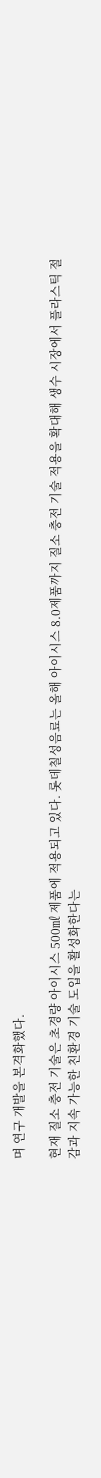며 연구 개발을 본격화했다.

현재 질소 충전 기술은 초경량 아이시스 500㎖ 제품에 적용되고 있다. 롯데칠성음료는 올해 아이시스 8.0제품까지 질소 충전 기술 적용을 확대해 생수 시장에서 플라스틱 절감과 지속 가능한 친환경 기술 도입을 활성화한다는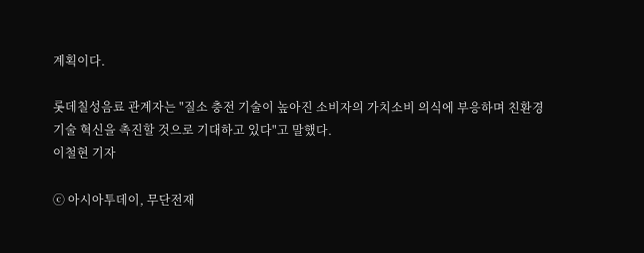계획이다.

롯데칠성음료 관계자는 "질소 충전 기술이 높아진 소비자의 가치소비 의식에 부응하며 친환경 기술 혁신을 촉진할 것으로 기대하고 있다"고 말했다.
이철현 기자

ⓒ 아시아투데이, 무단전재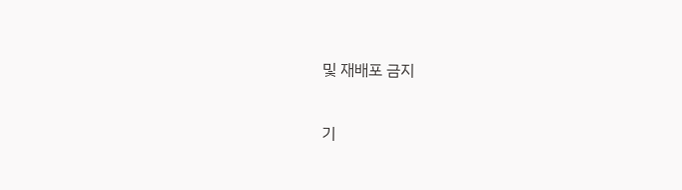및 재배포 금지

기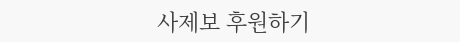사제보 후원하기